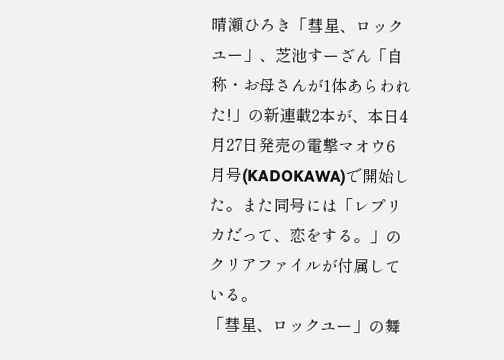晴瀬ひろき「彗星、ロックユー」、芝池すーざん「自称・お母さんが1体あらわれた!」の新連載2本が、本日4月27日発売の電撃マオウ6月号(KADOKAWA)で開始した。また同号には「レプリカだって、恋をする。」のクリアファイルが付属している。
「彗星、ロックユー」の舞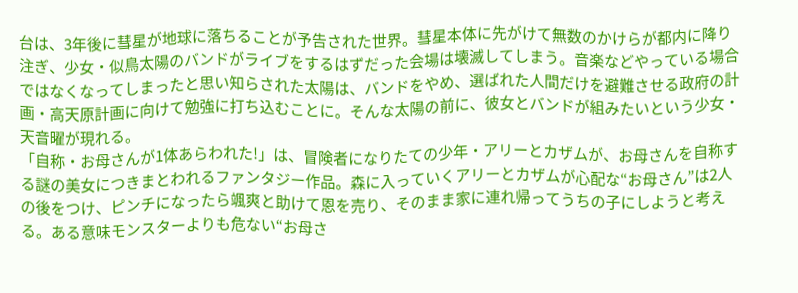台は、3年後に彗星が地球に落ちることが予告された世界。彗星本体に先がけて無数のかけらが都内に降り注ぎ、少女・似鳥太陽のバンドがライブをするはずだった会場は壊滅してしまう。音楽などやっている場合ではなくなってしまったと思い知らされた太陽は、バンドをやめ、選ばれた人間だけを避難させる政府の計画・高天原計画に向けて勉強に打ち込むことに。そんな太陽の前に、彼女とバンドが組みたいという少女・天音曜が現れる。
「自称・お母さんが1体あらわれた!」は、冒険者になりたての少年・アリーとカザムが、お母さんを自称する謎の美女につきまとわれるファンタジー作品。森に入っていくアリーとカザムが心配な“お母さん”は2人の後をつけ、ピンチになったら颯爽と助けて恩を売り、そのまま家に連れ帰ってうちの子にしようと考える。ある意味モンスターよりも危ない“お母さ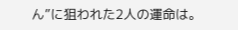ん”に狙われた2人の運命は。